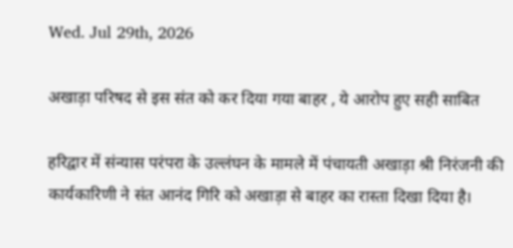Wed. Jul 29th, 2026

अखाड़ा परिषद से इस संत को कर दिया गया बाहर , ये आरोप हुए सही साबित

हरिद्वार में संन्यास परंपरा के उल्लंघन के मामले में पंचायती अखाड़ा श्री निरंजनी की कार्यकारिणी ने संत आनंद गिरि को अखाड़ा से बाहर का रास्ता दिखा दिया है।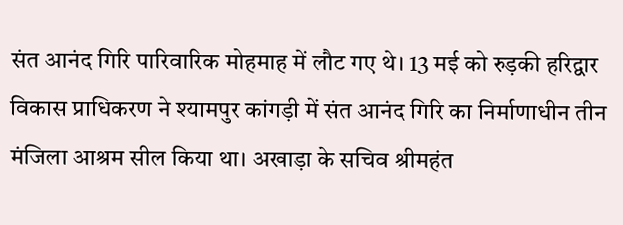संत आनंद गिरि पारिवारिक मोहमाह में लौट गए थे। 13 मई को रुड़की हरिद्वार विकास प्राधिकरण ने श्यामपुर कांगड़ी में संत आनंद गिरि का निर्माणाधीन तीन मंजिला आश्रम सील किया था। अखाड़ा के सचिव श्रीमहंत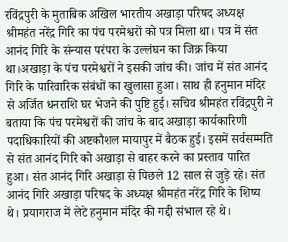रविंद्रपुरी के मुताबिक अखिल भारतीय अखाड़ा परिषद अध्यक्ष श्रीमहंत नरेंद्र गिरि का पंच परमेश्वरों को पत्र मिला था। पत्र में संत आनंद गिरि के संन्यास परंपरा के उल्लंघन का जिक्र किया था।अखाड़ा के पंच परमेश्वरों ने इसकी जांच की। जांच में संत आनंद गिरि के पारिवारिक संबंधों का खुलासा हुआ। साथ ही हनुमान मंदिर से अर्जित धनराशि घर भेजने की पुष्टि हुई। सचिव श्रीमहंत रविंद्रपुरी ने बताया कि पंच परमेश्वरों की जांच के बाद अखाड़ा कार्यकारिणी पदाधिकारियों की अष्टकौशल मायापुर में बैठक हुई। इसमें सर्वसम्मति से संत आनंद गिरि को अखाड़ा से बाहर करने का प्रस्ताव पारित हुआ। संत आनंद गिरि अखाड़ा से पिछले 12 साल से जुड़े रहे। संत आनंद गिरि अखाड़ा परिषद के अध्यक्ष श्रीमहंत नरेंद्र गिरि के शिष्य थे। प्रयागराज में लेटे हनुमान मंदिर की गद्दी संभाल रहे थे।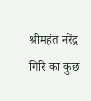श्रीमहंत नरेंद्र गिरि का कुछ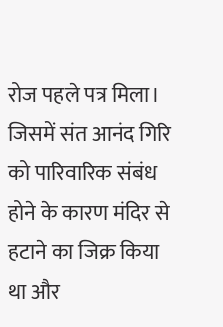रोज पहले पत्र मिला। जिसमें संत आनंद गिरि को पारिवारिक संबंध होने के कारण मंदिर से हटाने का जिक्र किया था और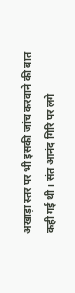अखाड़ा स्तर पर भी इसकी जांच करवाने की बात कही गई थी। संत आनंद गिरि पर लगे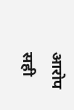आरोप सही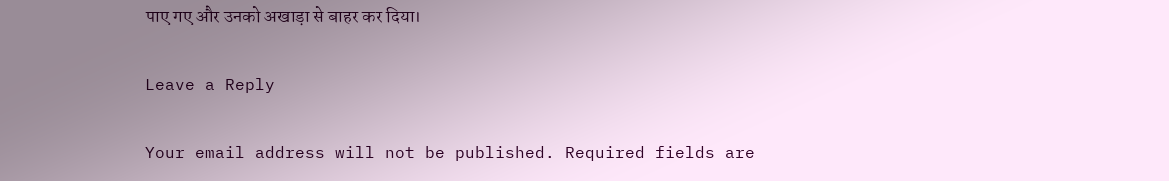पाए गए और उनको अखाड़ा से बाहर कर दिया।

Leave a Reply

Your email address will not be published. Required fields are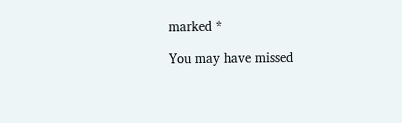marked *

You may have missed